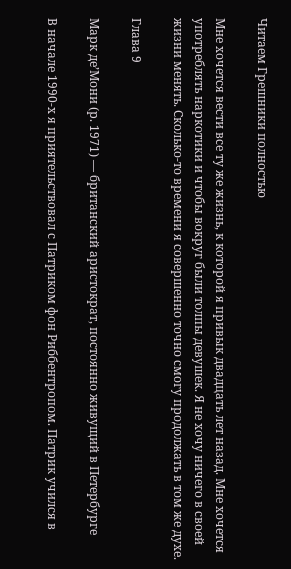Читаем Грешники полностью

Мне хочется вести все ту же жизнь, к которой я привык двадцать лет назад. Мне хочется употреблять наркотики и чтобы вокруг были толпы девушек. Я не хочу ничего в своей жизни менять. Сколько-то времени я совершенно точно смогу продолжать в том же духе.

Глава 9

Марк де’Мони (р. 1971) — британский аристократ, постоянно живущий в Петербурге

В начале 1990-х я приятельствовал с Патриком фон Риббентропом. Патрик учился в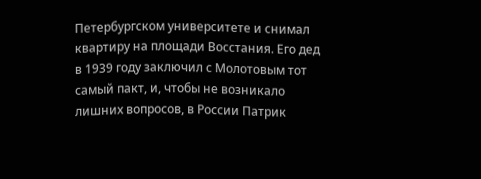Петербургском университете и снимал квартиру на площади Восстания. Его дед в 1939 году заключил с Молотовым тот самый пакт, и, чтобы не возникало лишних вопросов, в России Патрик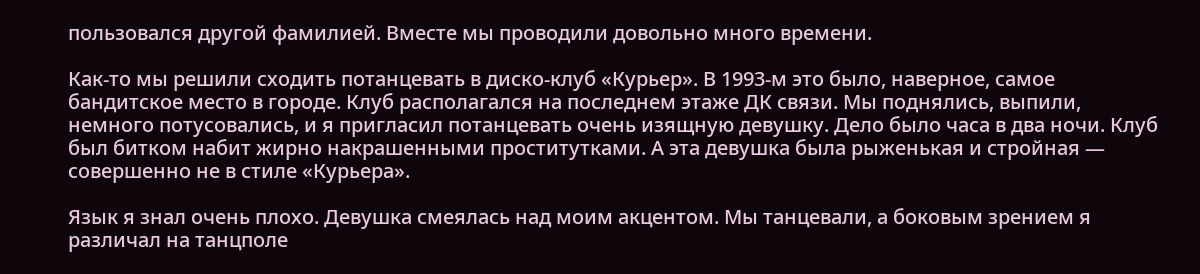пользовался другой фамилией. Вместе мы проводили довольно много времени.

Как-то мы решили сходить потанцевать в диско-клуб «Курьер». В 1993-м это было, наверное, самое бандитское место в городе. Клуб располагался на последнем этаже ДК связи. Мы поднялись, выпили, немного потусовались, и я пригласил потанцевать очень изящную девушку. Дело было часа в два ночи. Клуб был битком набит жирно накрашенными проститутками. А эта девушка была рыженькая и стройная — совершенно не в стиле «Курьера».

Язык я знал очень плохо. Девушка смеялась над моим акцентом. Мы танцевали, а боковым зрением я различал на танцполе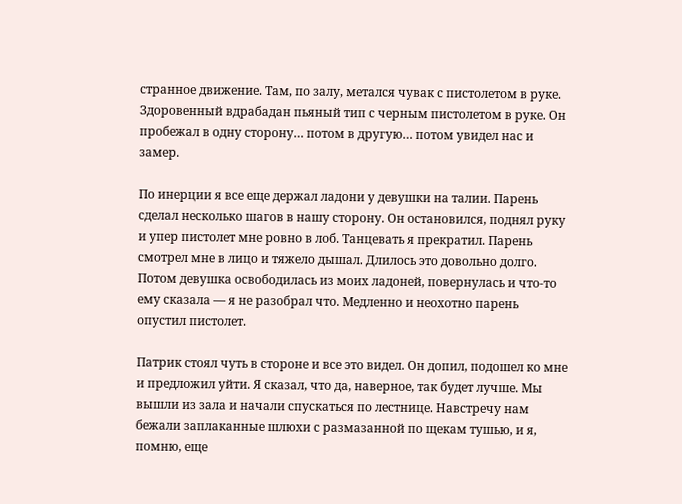странное движение. Там, по залу, метался чувак с пистолетом в руке. Здоровенный вдрабадан пьяный тип с черным пистолетом в руке. Он пробежал в одну сторону… потом в другую… потом увидел нас и замер.

По инерции я все еще держал ладони у девушки на талии. Парень сделал несколько шагов в нашу сторону. Он остановился, поднял руку и упер пистолет мне ровно в лоб. Танцевать я прекратил. Парень смотрел мне в лицо и тяжело дышал. Длилось это довольно долго. Потом девушка освободилась из моих ладоней, повернулась и что-то ему сказала — я не разобрал что. Медленно и неохотно парень опустил пистолет.

Патрик стоял чуть в стороне и все это видел. Он допил, подошел ко мне и предложил уйти. Я сказал, что да, наверное, так будет лучше. Мы вышли из зала и начали спускаться по лестнице. Навстречу нам бежали заплаканные шлюхи с размазанной по щекам тушью, и я, помню, еще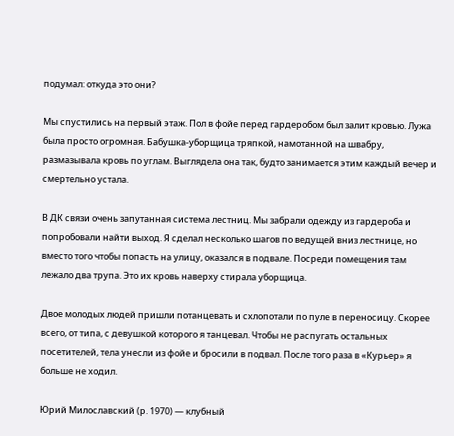подумал: откуда это они?

Мы спустились на первый этаж. Пол в фойе перед гардеробом был залит кровью. Лужа была просто огромная. Бабушка-уборщица тряпкой, намотанной на швабру, размазывала кровь по углам. Выглядела она так, будто занимается этим каждый вечер и смертельно устала.

В ДК связи очень запутанная система лестниц. Мы забрали одежду из гардероба и попробовали найти выход. Я сделал несколько шагов по ведущей вниз лестнице, но вместо того чтобы попасть на улицу, оказался в подвале. Посреди помещения там лежало два трупа. Это их кровь наверху стирала уборщица.

Двое молодых людей пришли потанцевать и схлопотали по пуле в переносицу. Скорее всего, от типа, с девушкой которого я танцевал. Чтобы не распугать остальных посетителей, тела унесли из фойе и бросили в подвал. После того раза в «Курьер» я больше не ходил.

Юрий Милославский (р. 1970) — клубный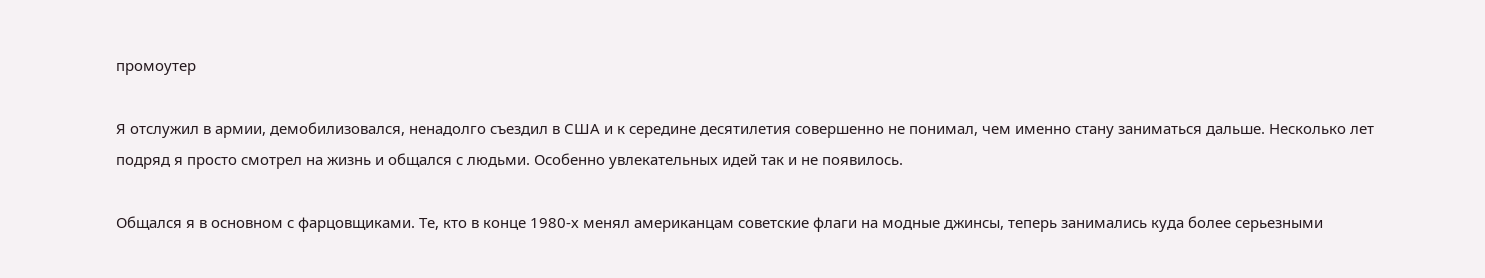промоутер

Я отслужил в армии, демобилизовался, ненадолго съездил в США и к середине десятилетия совершенно не понимал, чем именно стану заниматься дальше. Несколько лет подряд я просто смотрел на жизнь и общался с людьми. Особенно увлекательных идей так и не появилось.

Общался я в основном с фарцовщиками. Те, кто в конце 1980-х менял американцам советские флаги на модные джинсы, теперь занимались куда более серьезными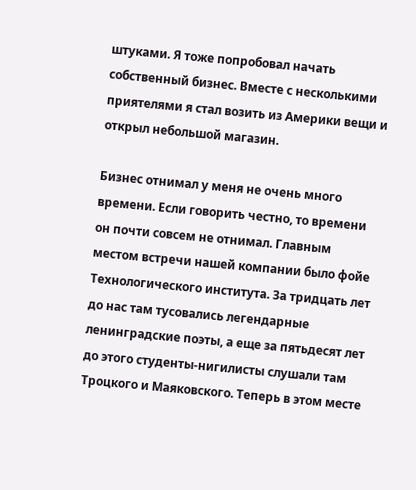штуками. Я тоже попробовал начать собственный бизнес. Вместе с несколькими приятелями я стал возить из Америки вещи и открыл небольшой магазин.

Бизнес отнимал у меня не очень много времени. Если говорить честно, то времени он почти совсем не отнимал. Главным местом встречи нашей компании было фойе Технологического института. За тридцать лет до нас там тусовались легендарные ленинградские поэты, а еще за пятьдесят лет до этого студенты-нигилисты слушали там Троцкого и Маяковского. Теперь в этом месте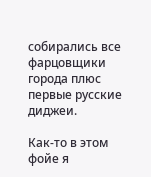собирались все фарцовщики города плюс первые русские диджеи.

Как-то в этом фойе я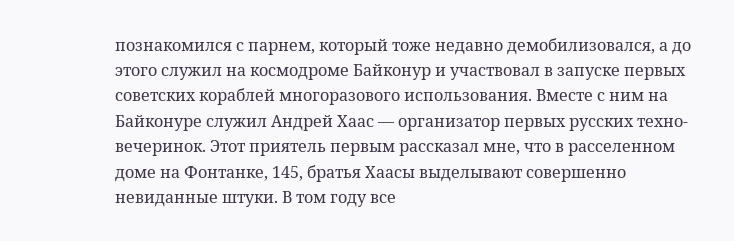познакомился с парнем, который тоже недавно демобилизовался, а до этого служил на космодроме Байконур и участвовал в запуске первых советских кораблей многоразового использования. Вместе с ним на Байконуре служил Андрей Хаас — организатор первых русских техно-вечеринок. Этот приятель первым рассказал мне, что в расселенном доме на Фонтанке, 145, братья Хаасы выделывают совершенно невиданные штуки. В том году все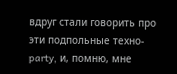вдруг стали говорить про эти подпольные техно-party, и, помню, мне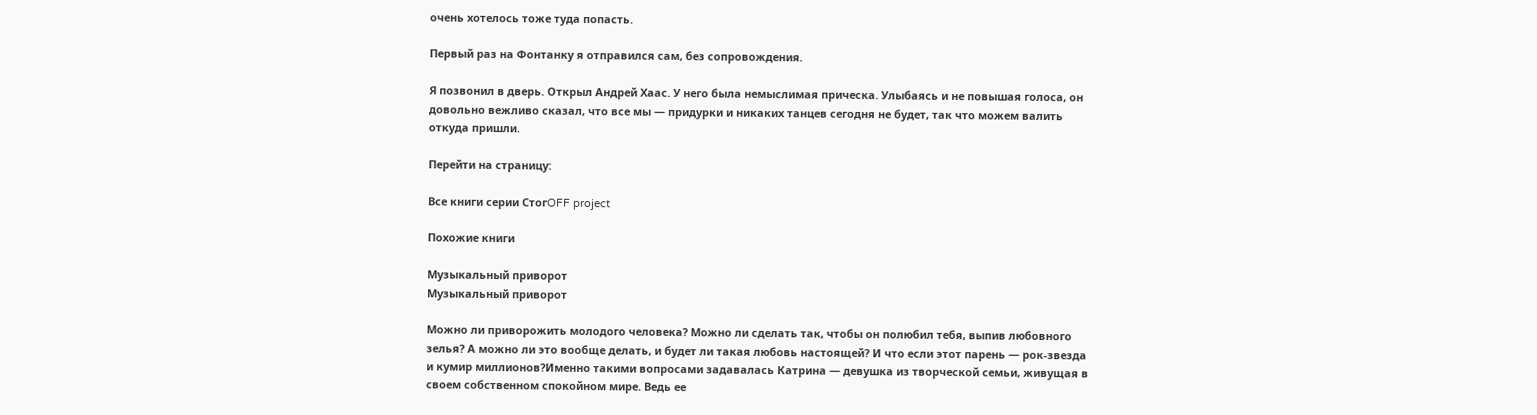очень хотелось тоже туда попасть.

Первый раз на Фонтанку я отправился сам, без сопровождения.

Я позвонил в дверь. Открыл Андрей Хаас. У него была немыслимая прическа. Улыбаясь и не повышая голоса, он довольно вежливо сказал, что все мы — придурки и никаких танцев сегодня не будет, так что можем валить откуда пришли.

Перейти на страницу:

Все книги серии СтогOFF project

Похожие книги

Музыкальный приворот
Музыкальный приворот

Можно ли приворожить молодого человека? Можно ли сделать так, чтобы он полюбил тебя, выпив любовного зелья? А можно ли это вообще делать, и будет ли такая любовь настоящей? И что если этот парень — рок-звезда и кумир миллионов?Именно такими вопросами задавалась Катрина — девушка из творческой семьи, живущая в своем собственном спокойном мире. Ведь ее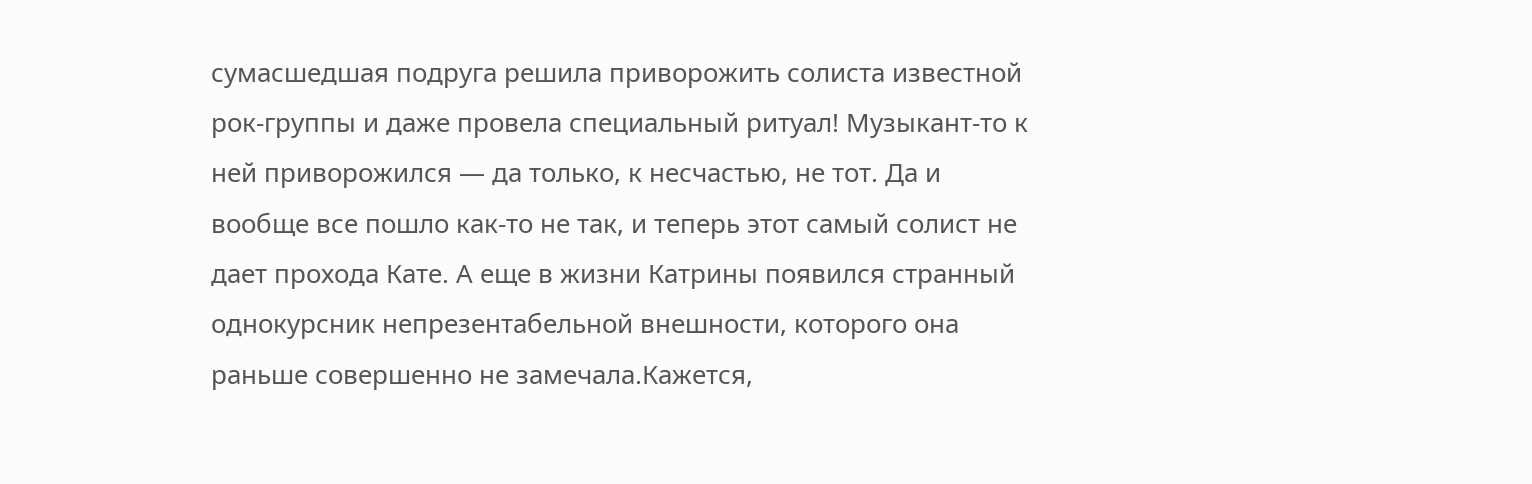сумасшедшая подруга решила приворожить солиста известной рок-группы и даже провела специальный ритуал! Музыкант-то к ней приворожился — да только, к несчастью, не тот. Да и вообще все пошло как-то не так, и теперь этот самый солист не дает прохода Кате. А еще в жизни Катрины появился странный однокурсник непрезентабельной внешности, которого она раньше совершенно не замечала.Кажется,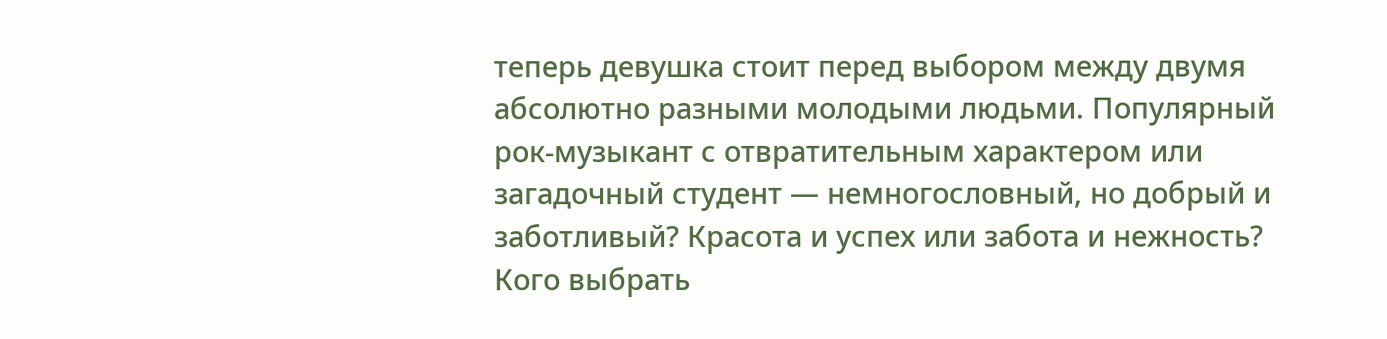теперь девушка стоит перед выбором между двумя абсолютно разными молодыми людьми. Популярный рок-музыкант с отвратительным характером или загадочный студент — немногословный, но добрый и заботливый? Красота и успех или забота и нежность? Кого выбрать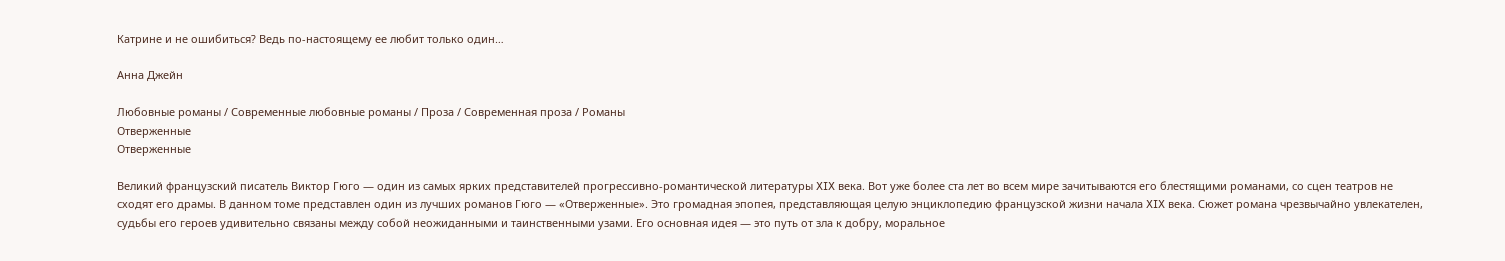Катрине и не ошибиться? Ведь по-настоящему ее любит только один…

Анна Джейн

Любовные романы / Современные любовные романы / Проза / Современная проза / Романы
Отверженные
Отверженные

Великий французский писатель Виктор Гюго — один из самых ярких представителей прогрессивно-романтической литературы XIX века. Вот уже более ста лет во всем мире зачитываются его блестящими романами, со сцен театров не сходят его драмы. В данном томе представлен один из лучших романов Гюго — «Отверженные». Это громадная эпопея, представляющая целую энциклопедию французской жизни начала XIX века. Сюжет романа чрезвычайно увлекателен, судьбы его героев удивительно связаны между собой неожиданными и таинственными узами. Его основная идея — это путь от зла к добру, моральное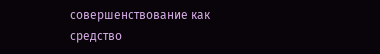совершенствование как средство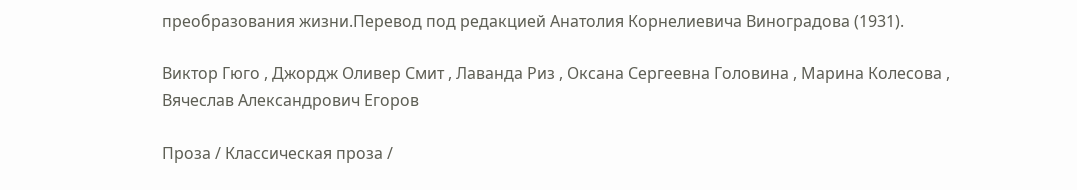преобразования жизни.Перевод под редакцией Анатолия Корнелиевича Виноградова (1931).

Виктор Гюго , Джордж Оливер Смит , Лаванда Риз , Оксана Сергеевна Головина , Марина Колесова , Вячеслав Александрович Егоров

Проза / Классическая проза /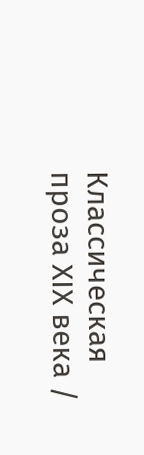Классическая проза ХIX века /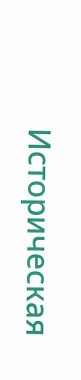Историческая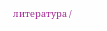литература /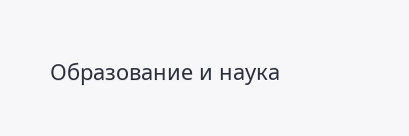Образование и наука